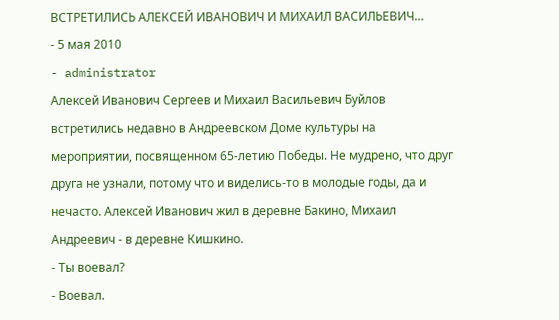ВСТРЕТИЛИСЬ АЛЕКСЕЙ ИВАНОВИЧ И МИХАИЛ ВАСИЛЬЕВИЧ…
- 5 мая 2010
- administrator
Алексей Иванович Сергеев и Михаил Васильевич Буйлов встретились недавно в Андреевском Доме культуры на мероприятии, посвященном 65-летию Победы. Не мудрено, что друг друга не узнали, потому что и виделись-то в молодые годы, да и нечасто. Алексей Иванович жил в деревне Бакино, Михаил Андреевич - в деревне Кишкино.
- Ты воевал?
- Воевал.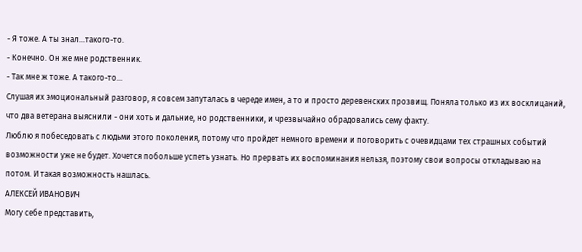- Я тоже. А ты знал…такого-то.
- Конечно. Он же мне родственник.
- Так мне ж тоже. А такого-то…
Слушая их эмоциональный разговор, я совсем запуталась в череде имен, а то и просто деревенских прозвищ. Поняла только из их восклицаний, что два ветерана выяснили - они хоть и дальние, но родственники, и чрезвычайно обрадовались сему факту.
Люблю я побеседовать с людьми этого поколения, потому что пройдет немного времени и поговорить с очевидцами тех страшных событий возможности уже не будет. Хочется побольше успеть узнать. Но прервать их воспоминания нельзя, поэтому свои вопросы откладываю на потом. И такая возможность нашлась.
АЛЕКСЕЙ ИВАНОВИЧ
Могу себе представить,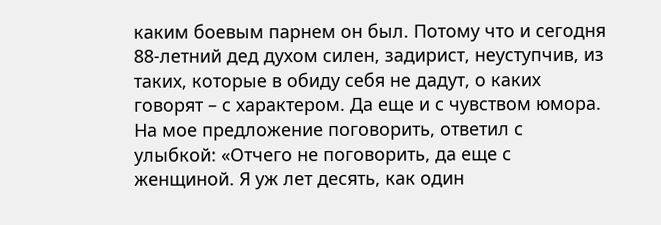каким боевым парнем он был. Потому что и сегодня 88-летний дед духом силен, задирист, неуступчив, из таких, которые в обиду себя не дадут, о каких говорят – с характером. Да еще и с чувством юмора. На мое предложение поговорить, ответил с улыбкой: «Отчего не поговорить, да еще с женщиной. Я уж лет десять, как один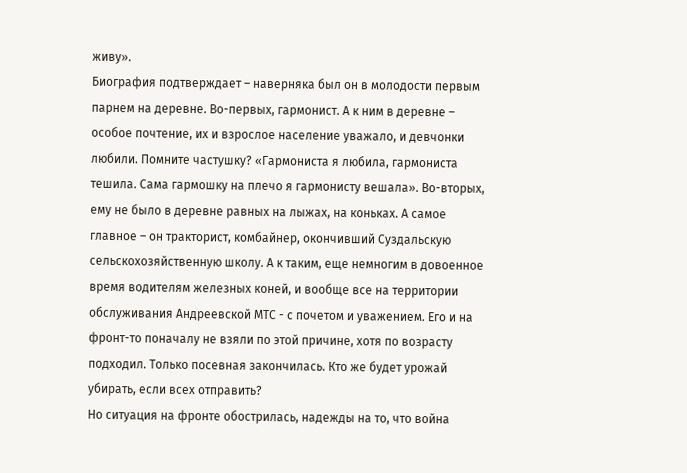живу».
Биография подтверждает – наверняка был он в молодости первым парнем на деревне. Во-первых, гармонист. А к ним в деревне – особое почтение, их и взрослое население уважало, и девчонки любили. Помните частушку? «Гармониста я любила, гармониста тешила. Сама гармошку на плечо я гармонисту вешала». Во-вторых, ему не было в деревне равных на лыжах, на коньках. А самое главное – он тракторист, комбайнер, окончивший Суздальскую сельскохозяйственную школу. А к таким, еще немногим в довоенное время водителям железных коней, и вообще все на территории обслуживания Андреевской МТС - с почетом и уважением. Его и на фронт-то поначалу не взяли по этой причине, хотя по возрасту подходил. Только посевная закончилась. Кто же будет урожай убирать, если всех отправить?
Но ситуация на фронте обострилась, надежды на то, что война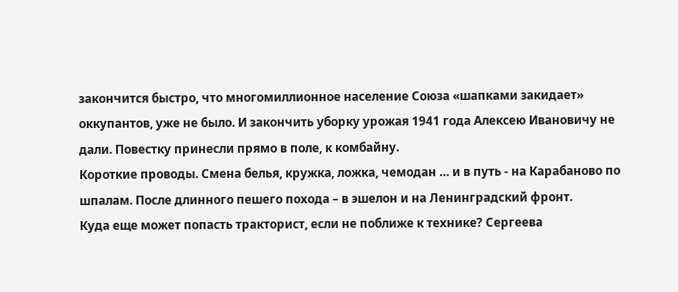закончится быстро, что многомиллионное население Союза «шапками закидает» оккупантов, уже не было. И закончить уборку урожая 1941 года Алексею Ивановичу не дали. Повестку принесли прямо в поле, к комбайну.
Короткие проводы. Смена белья, кружка, ложка, чемодан … и в путь - на Карабаново по шпалам. После длинного пешего похода – в эшелон и на Ленинградский фронт.
Куда еще может попасть тракторист, если не поближе к технике? Сергеева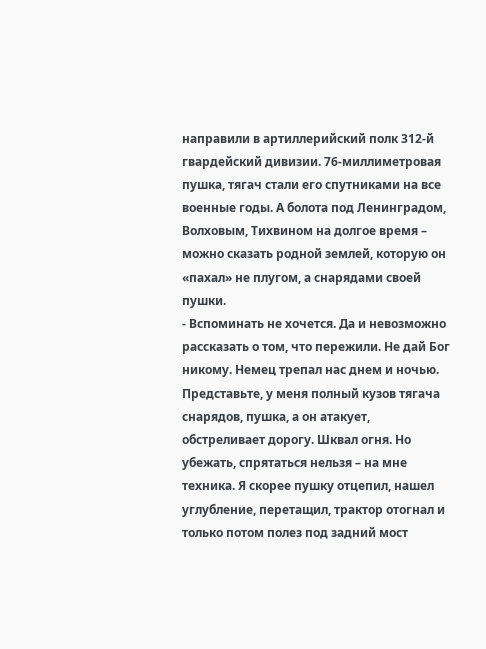направили в артиллерийский полк 312-й гвардейский дивизии. 76-миллиметровая пушка, тягач стали его спутниками на все военные годы. А болота под Ленинградом, Волховым, Тихвином на долгое время – можно сказать родной землей, которую он «пахал» не плугом, а снарядами своей пушки.
- Вспоминать не хочется. Да и невозможно рассказать о том, что пережили. Не дай Бог никому. Немец трепал нас днем и ночью. Представьте, у меня полный кузов тягача снарядов, пушка, а он атакует, обстреливает дорогу. Шквал огня. Но убежать, спрятаться нельзя – на мне техника. Я скорее пушку отцепил, нашел углубление, перетащил, трактор отогнал и только потом полез под задний мост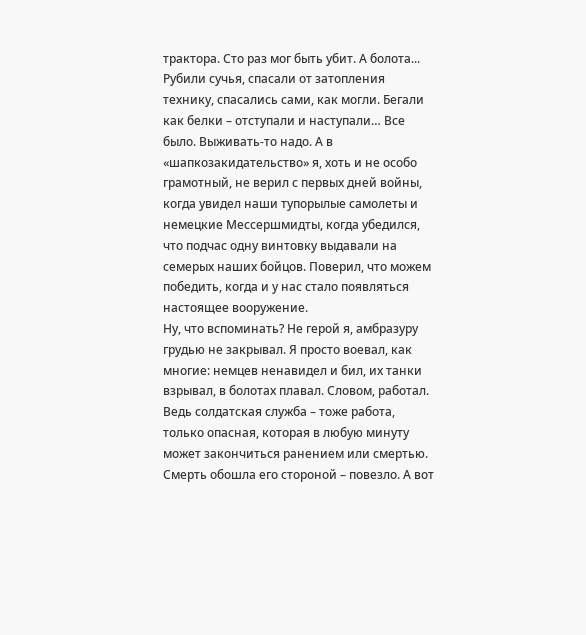трактора. Сто раз мог быть убит. А болота... Рубили сучья, спасали от затопления технику, спасались сами, как могли. Бегали как белки – отступали и наступали… Все было. Выживать-то надо. А в «шапкозакидательство» я, хоть и не особо грамотный, не верил с первых дней войны, когда увидел наши тупорылые самолеты и немецкие Мессершмидты, когда убедился, что подчас одну винтовку выдавали на семерых наших бойцов. Поверил, что можем победить, когда и у нас стало появляться настоящее вооружение.
Ну, что вспоминать? Не герой я, амбразуру грудью не закрывал. Я просто воевал, как многие: немцев ненавидел и бил, их танки взрывал, в болотах плавал. Словом, работал. Ведь солдатская служба – тоже работа, только опасная, которая в любую минуту может закончиться ранением или смертью.
Смерть обошла его стороной – повезло. А вот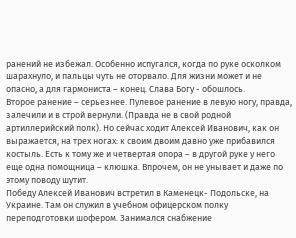ранений не избежал. Особенно испугался, когда по руке осколком шарахнуло, и пальцы чуть не оторвало. Для жизни может и не опасно, а для гармониста – конец. Слава Богу - обошлось.
Второе ранение – серьезнее. Пулевое ранение в левую ногу, правда, залечили и в строй вернули. (Правда не в свой родной артиллерийский полк). Но сейчас ходит Алексей Иванович, как он выражается, на трех ногах: к своим двоим давно уже прибавился костыль. Есть к тому же и четвертая опора – в другой руке у него еще одна помощница – клюшка. Впрочем, он не унывает и даже по этому поводу шутит.
Победу Алексей Иванович встретил в Каменецк- Подольске, на Украине. Там он служил в учебном офицерском полку переподготовки шофером. Занимался снабжение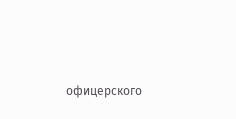офицерского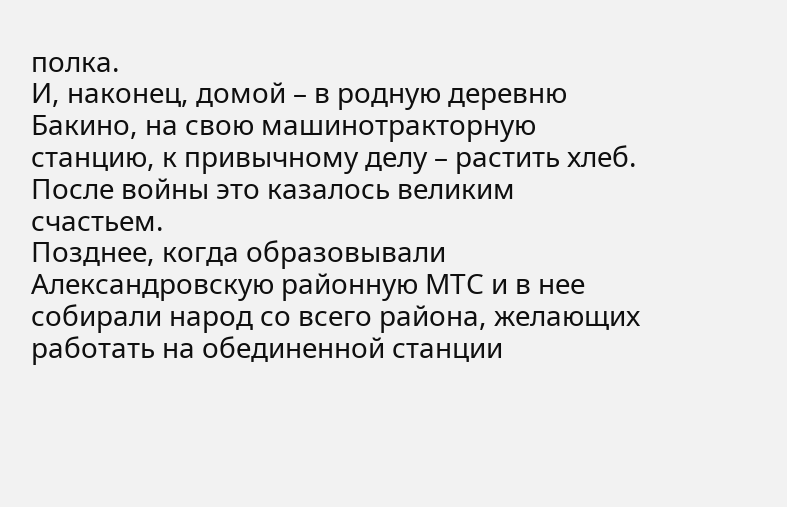полка.
И, наконец, домой – в родную деревню Бакино, на свою машинотракторную станцию, к привычному делу – растить хлеб. После войны это казалось великим счастьем.
Позднее, когда образовывали Александровскую районную МТС и в нее собирали народ со всего района, желающих работать на обединенной станции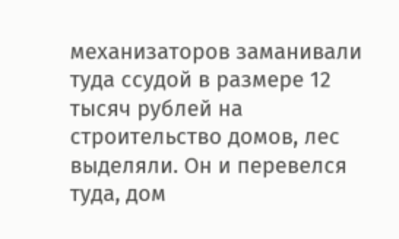механизаторов заманивали туда ссудой в размере 12 тысяч рублей на строительство домов, лес выделяли. Он и перевелся туда, дом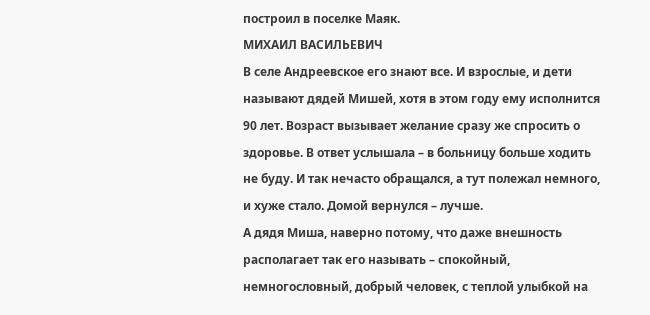построил в поселке Маяк.
МИХАИЛ ВАСИЛЬЕВИЧ
В селе Андреевское его знают все. И взрослые, и дети называют дядей Мишей, хотя в этом году ему исполнится 90 лет. Возраст вызывает желание сразу же спросить о здоровье. В ответ услышала – в больницу больше ходить не буду. И так нечасто обращался, а тут полежал немного, и хуже стало. Домой вернулся – лучше.
А дядя Миша, наверно потому, что даже внешность располагает так его называть – спокойный, немногословный, добрый человек, с теплой улыбкой на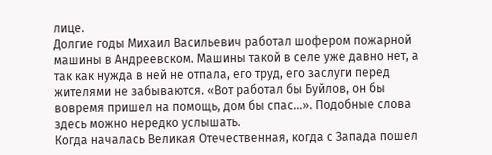лице.
Долгие годы Михаил Васильевич работал шофером пожарной машины в Андреевском. Машины такой в селе уже давно нет, а так как нужда в ней не отпала, его труд, его заслуги перед жителями не забываются. «Вот работал бы Буйлов, он бы вовремя пришел на помощь, дом бы спас…». Подобные слова здесь можно нередко услышать.
Когда началась Великая Отечественная, когда с Запада пошел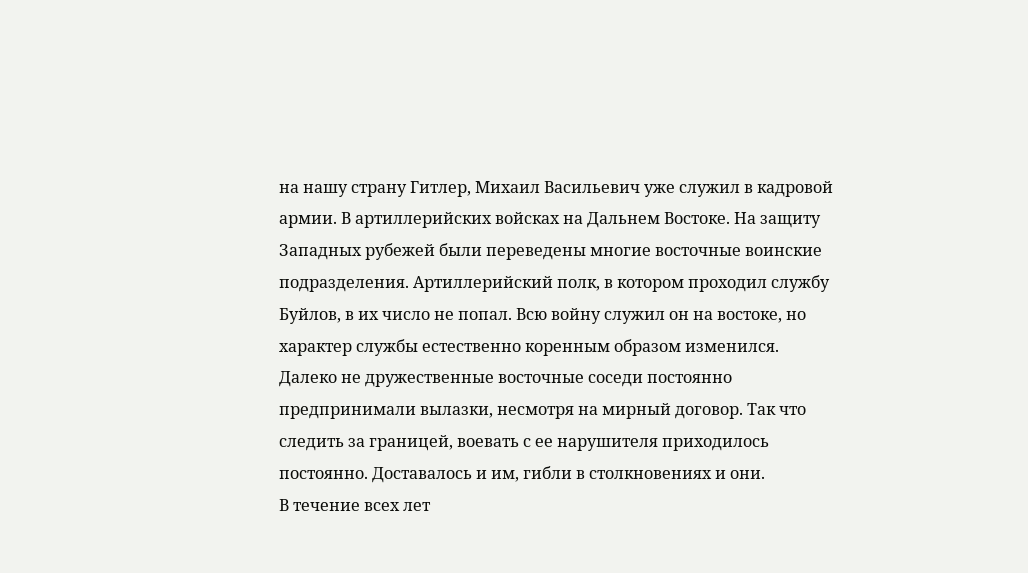на нашу страну Гитлер, Михаил Васильевич уже служил в кадровой армии. В артиллерийских войсках на Дальнем Востоке. На защиту Западных рубежей были переведены многие восточные воинские подразделения. Артиллерийский полк, в котором проходил службу Буйлов, в их число не попал. Всю войну служил он на востоке, но характер службы естественно коренным образом изменился. Далеко не дружественные восточные соседи постоянно предпринимали вылазки, несмотря на мирный договор. Так что следить за границей, воевать с ее нарушителя приходилось постоянно. Доставалось и им, гибли в столкновениях и они.
В течение всех лет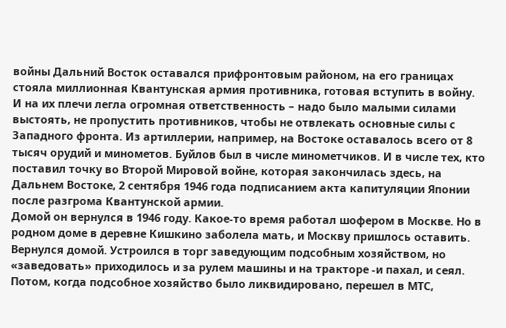войны Дальний Восток оставался прифронтовым районом, на его границах стояла миллионная Квантунская армия противника, готовая вступить в войну. И на их плечи легла огромная ответственность – надо было малыми силами выстоять, не пропустить противников, чтобы не отвлекать основные силы с Западного фронта. Из артиллерии, например, на Востоке оставалось всего от 8 тысяч орудий и минометов. Буйлов был в числе минометчиков. И в числе тех, кто поставил точку во Второй Мировой войне, которая закончилась здесь, на Дальнем Востоке, 2 сентября 1946 года подписанием акта капитуляции Японии после разгрома Квантунской армии.
Домой он вернулся в 1946 году. Какое-то время работал шофером в Москве. Но в родном доме в деревне Кишкино заболела мать, и Москву пришлось оставить. Вернулся домой. Устроился в торг заведующим подсобным хозяйством, но «заведовать» приходилось и за рулем машины и на тракторе -и пахал, и сеял. Потом, когда подсобное хозяйство было ликвидировано, перешел в МТС,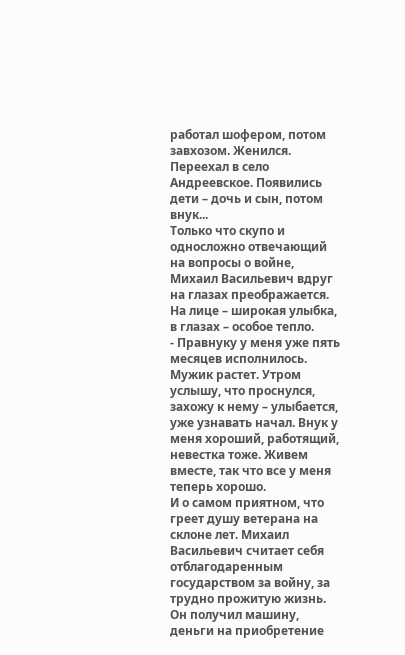работал шофером, потом завхозом. Женился. Переехал в село Андреевское. Появились дети – дочь и сын, потом внук...
Только что скупо и односложно отвечающий на вопросы о войне, Михаил Васильевич вдруг на глазах преображается. На лице – широкая улыбка, в глазах – особое тепло.
- Правнуку у меня уже пять месяцев исполнилось. Мужик растет. Утром услышу, что проснулся, захожу к нему – улыбается, уже узнавать начал. Внук у меня хороший, работящий, невестка тоже. Живем вместе, так что все у меня теперь хорошо.
И о самом приятном, что греет душу ветерана на склоне лет. Михаил Васильевич считает себя отблагодаренным государством за войну, за трудно прожитую жизнь. Он получил машину, деньги на приобретение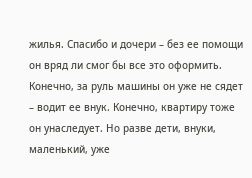жилья. Спасибо и дочери – без ее помощи он вряд ли смог бы все это оформить.
Конечно, за руль машины он уже не сядет – водит ее внук. Конечно, квартиру тоже он унаследует. Но разве дети, внуки, маленький, уже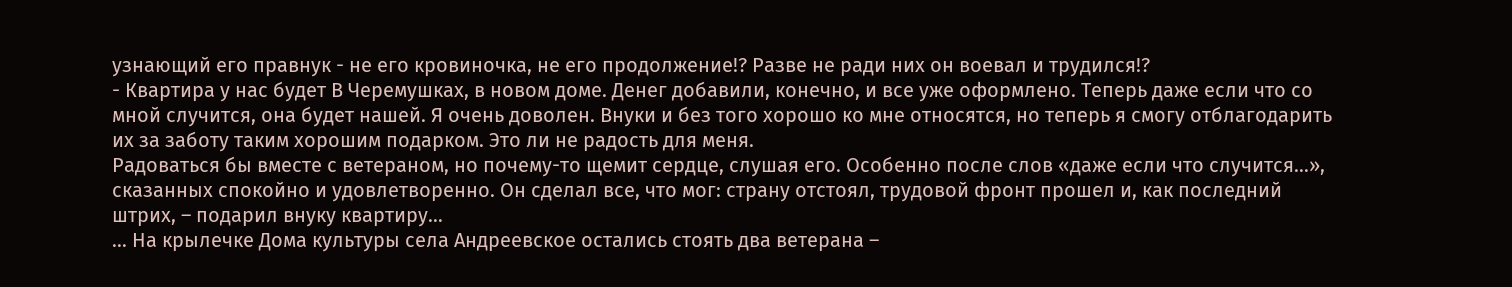узнающий его правнук - не его кровиночка, не его продолжение!? Разве не ради них он воевал и трудился!?
- Квартира у нас будет В Черемушках, в новом доме. Денег добавили, конечно, и все уже оформлено. Теперь даже если что со мной случится, она будет нашей. Я очень доволен. Внуки и без того хорошо ко мне относятся, но теперь я смогу отблагодарить их за заботу таким хорошим подарком. Это ли не радость для меня.
Радоваться бы вместе с ветераном, но почему-то щемит сердце, слушая его. Особенно после слов «даже если что случится…», сказанных спокойно и удовлетворенно. Он сделал все, что мог: страну отстоял, трудовой фронт прошел и, как последний штрих, – подарил внуку квартиру…
… На крылечке Дома культуры села Андреевское остались стоять два ветерана –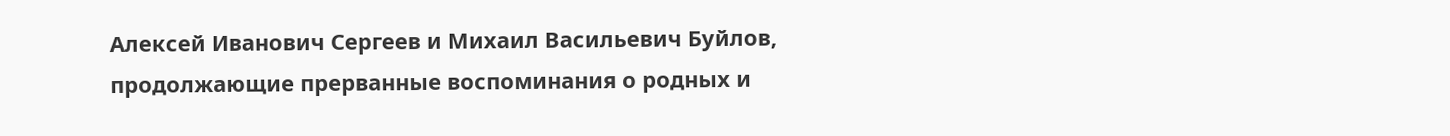Алексей Иванович Сергеев и Михаил Васильевич Буйлов, продолжающие прерванные воспоминания о родных и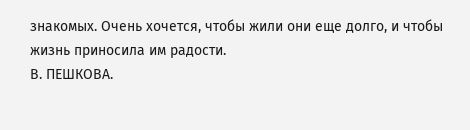знакомых. Очень хочется, чтобы жили они еще долго, и чтобы жизнь приносила им радости.
В. ПЕШКОВА.